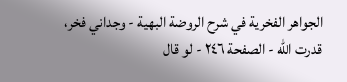الجواهر الفخرية في شرح الروضة البهية - وجداني فخر، قدرت الله - الصفحة ٢٤٦ - لو قال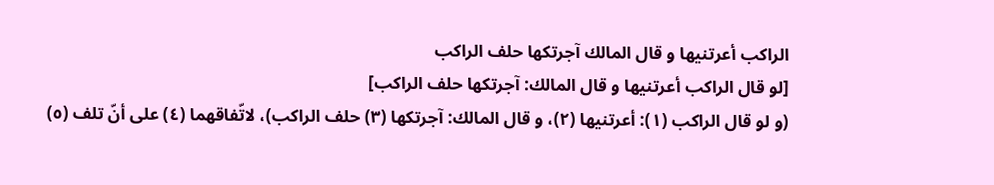الراكب أعرتنيها و قال المالك آجرتكها حلف الراكب
[لو قال الراكب أعرتنيها و قال المالك: آجرتكها حلف الراكب]
(و لو قال الراكب (١): أعرتنيها (٢)، و قال المالك: آجرتكها (٣) حلف الراكب)، لاتّفاقهما (٤) على أنّ تلف (٥)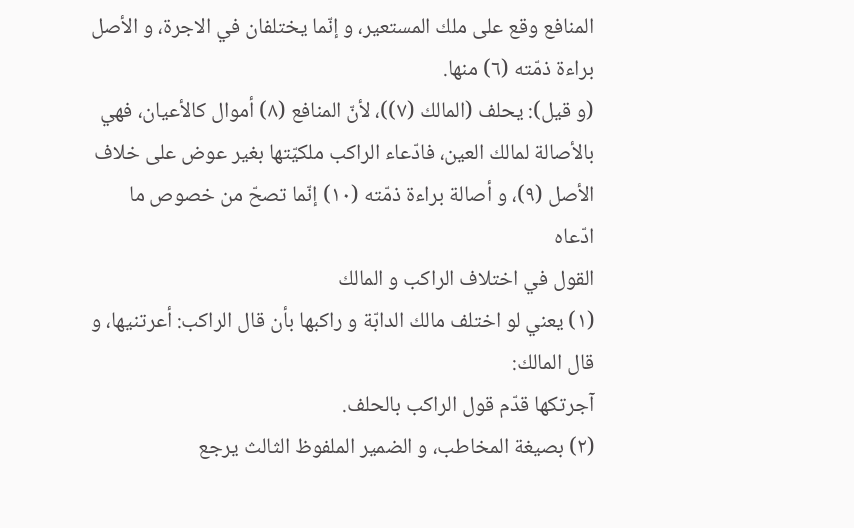المنافع وقع على ملك المستعير، و إنّما يختلفان في الاجرة، و الأصل براءة ذمّته (٦) منها.
(و قيل): يحلف (المالك (٧))، لأنّ المنافع (٨) أموال كالأعيان، فهي بالأصالة لمالك العين، فادّعاء الراكب ملكيّتها بغير عوض على خلاف الأصل (٩)، و أصالة براءة ذمّته (١٠) إنّما تصحّ من خصوص ما ادّعاه
القول في اختلاف الراكب و المالك
(١) يعني لو اختلف مالك الدابّة و راكبها بأن قال الراكب: أعرتنيها، و قال المالك:
آجرتكها قدّم قول الراكب بالحلف.
(٢) بصيغة المخاطب، و الضمير الملفوظ الثالث يرجع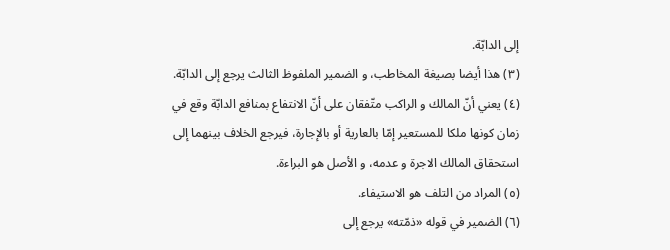إلى الدابّة.
(٣) هذا أيضا بصيغة المخاطب، و الضمير الملفوظ الثالث يرجع إلى الدابّة.
(٤) يعني أنّ المالك و الراكب متّفقان على أنّ الانتفاع بمنافع الدابّة وقع في زمان كونها ملكا للمستعير إمّا بالعارية أو بالإجارة، فيرجع الخلاف بينهما إلى استحقاق المالك الاجرة و عدمه، و الأصل هو البراءة.
(٥) المراد من التلف هو الاستيفاء.
(٦) الضمير في قوله «ذمّته» يرجع إلى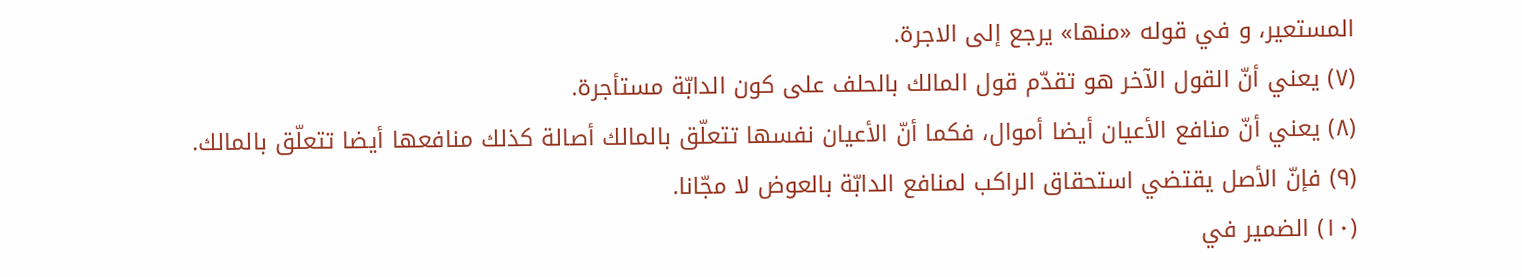المستعير، و في قوله «منها» يرجع إلى الاجرة.
(٧) يعني أنّ القول الآخر هو تقدّم قول المالك بالحلف على كون الدابّة مستأجرة.
(٨) يعني أنّ منافع الأعيان أيضا أموال، فكما أنّ الأعيان نفسها تتعلّق بالمالك أصالة كذلك منافعها أيضا تتعلّق بالمالك.
(٩) فإنّ الأصل يقتضي استحقاق الراكب لمنافع الدابّة بالعوض لا مجّانا.
(١٠) الضمير في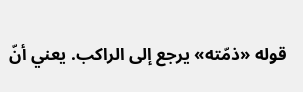قوله «ذمّته» يرجع إلى الراكب. يعني أنّ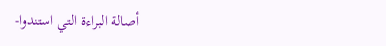أصالة البراءة التي استندوا-